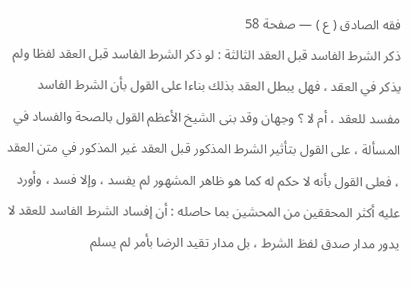فقه الصادق ( ع ) — صفحة 58
ذكر الشرط الفاسد قبل العقد الثالثة : لو ذكر الشرط الفاسد قبل العقد لفظا ولم يذكر في العقد ، فهل يبطل العقد بذلك بناءا على القول بأن الشرط الفاسد مفسد للعقد ، أم لا ؟ وجهان وقد بنى الشيخ الأعظم القول بالصحة والفساد في المسألة ، على القول بتأثير الشرط المذكور قبل العقد غير المذكور في متن العقد ، فعلى القول بأنه لا حكم له كما هو ظاهر المشهور لم يفسد ، وإلا فسد ، وأورد عليه أكثر المحققين من المحشين بما حاصله : أن إفساد الشرط الفاسد للعقد لا يدور مدار صدق لفظ الشرط ، بل مدار تقيد الرضا بأمر لم يسلم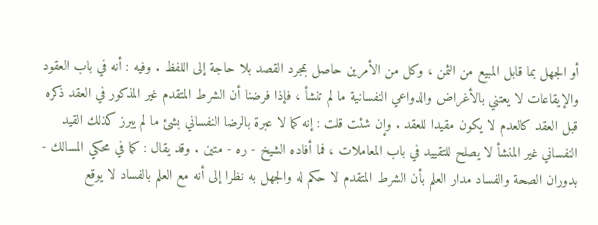أو الجهل بما قابل المبيع من الثمن ، وكل من الأمرين حاصل بمجرد القصد بلا حاجة إلى اللفظ . وفيه : أنه في باب العقود والإيقاعات لا يعتني بالأغراض والدواعي النفسانية ما لم تنشأ ، فإذا فرضنا أن الشرط المتقدم غير المذكور في العقد ذكره قبل العقد كالعدم لا يكون مقيدا للعقد . وإن شئت قلت : إنه كما لا عبرة بالرضا النفساني بشئ ما لم يبرز كذلك القيد النفساني غير المنشأ لا يصلح للتقييد في باب المعاملات ، فما أفاده الشيخ - ره - متين . وقد يقال : كما في محكي المسالك - بدوران الصحة والفساد مدار العلم بأن الشرط المتقدم لا حكم له والجهل به نظرا إلى أنه مع العلم بالفساد لا يوقع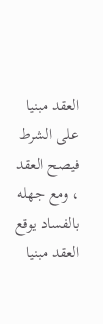العقد مبنيا على الشرط فيصح العقد ، ومع جهله بالفساد يوقع العقد مبنيا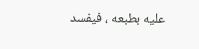عليه بطبعه ، فيفسد